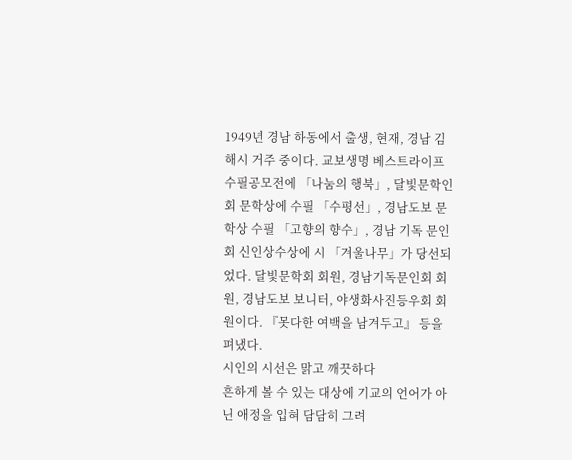1949년 경남 하동에서 출생, 현재, 경남 김해시 거주 중이다. 교보생명 베스트라이프 수필공모전에 「나눔의 행북」, 달빛문학인회 문학상에 수필 「수평선」, 경남도보 문학상 수필 「고향의 향수」, 경남 기독 문인회 신인상수상에 시 「겨울나무」가 당선되었다. 달빛문학회 회원, 경남기독문인회 회원, 경남도보 보니터, 야생화사진등우회 회원이다. 『못다한 여백을 남겨두고』 등을 펴냈다.
시인의 시선은 맑고 깨끗하다
흔하게 볼 수 있는 대상에 기교의 언어가 아닌 애정을 입혀 담담히 그려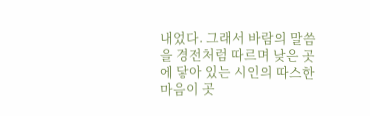내었다. 그래서 바람의 말씀을 경전처럼 따르며 낮은 곳에 닿아 있는 시인의 따스한 마음이 곳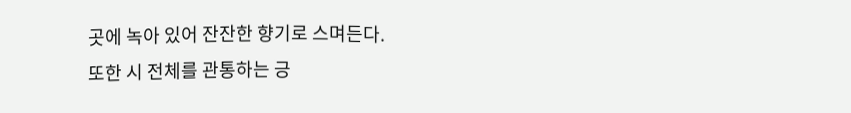곳에 녹아 있어 잔잔한 향기로 스며든다.
또한 시 전체를 관통하는 긍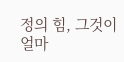정의 힘, 그것이 얼마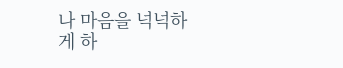나 마음을 넉넉하게 하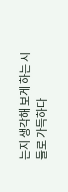는지 생각해 보게 하는 시들로 가득하다